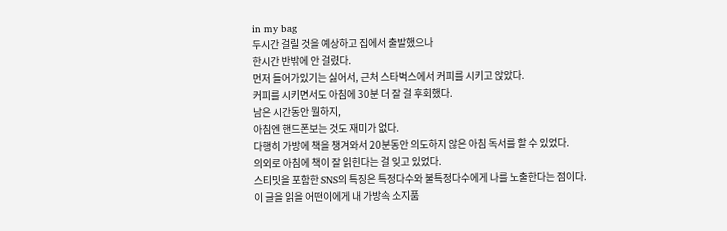in my bag
두시간 걸릴 것을 예상하고 집에서 출발했으나
한시간 반밖에 안 걸렸다.
먼저 들어가있기는 싫어서, 근처 스타벅스에서 커피를 시키고 앉았다.
커피를 시키면서도 아침에 30분 더 잘 걸 후회했다.
남은 시간동안 뭘하지,
아침엔 핸드폰보는 것도 재미가 없다.
다행히 가방에 책을 챙겨와서 20분동안 의도하지 않은 아침 독서를 할 수 있었다.
의외로 아침에 책이 잘 읽힌다는 걸 잊고 있었다.
스티밋을 포함한 SNS의 특징은 특정다수와 불특정다수에게 나를 노출한다는 점이다.
이 글을 읽을 어떤이에게 내 가방속 소지품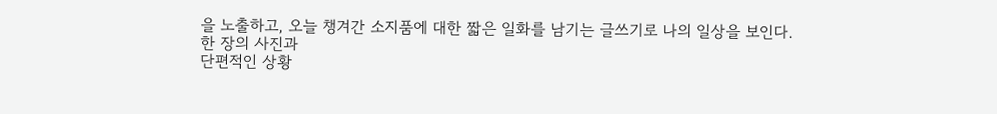을 노출하고, 오늘 챙겨간 소지품에 대한 짧은 일화를 남기는 글쓰기로 나의 일상을 보인다.
한 장의 사진과
단편적인 상황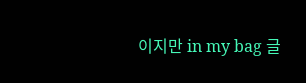이지만 in my bag 글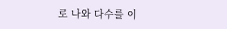로 나와 다수를 이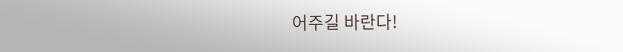어주길 바란다!